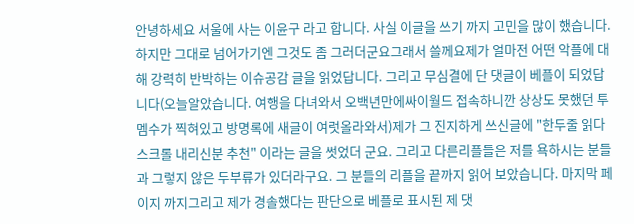안녕하세요 서울에 사는 이윤구 라고 합니다. 사실 이글을 쓰기 까지 고민을 많이 했습니다. 하지만 그대로 넘어가기엔 그것도 좀 그러더군요그래서 쓸께요제가 얼마전 어떤 악플에 대해 강력히 반박하는 이슈공감 글을 읽었답니다. 그리고 무심결에 단 댓글이 베플이 되었답니다(오늘알았습니다. 여행을 다녀와서 오백년만에싸이월드 접속하니깐 상상도 못했던 투멤수가 찍혀있고 방명록에 새글이 여럿올라와서)제가 그 진지하게 쓰신글에 "한두줄 읽다 스크롤 내리신분 추천" 이라는 글을 썻었더 군요. 그리고 다른리플들은 저를 욕하시는 분들과 그렇지 않은 두부류가 있더라구요. 그 분들의 리플을 끝까지 읽어 보았습니다. 마지막 페이지 까지그리고 제가 경솔했다는 판단으로 베플로 표시된 제 댓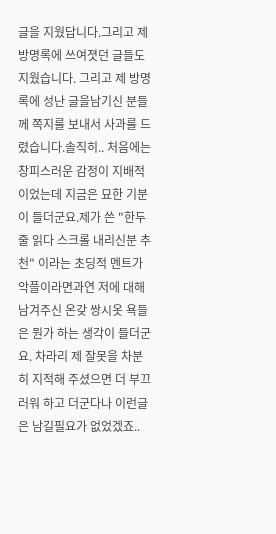글을 지웠답니다.그리고 제 방명록에 쓰여졋던 글들도 지웠습니다. 그리고 제 방명록에 성난 글을남기신 분들께 쪽지를 보내서 사과를 드렸습니다.솔직히.. 처음에는 창피스러운 감정이 지배적이었는데 지금은 묘한 기분이 들더군요.제가 쓴 "한두줄 읽다 스크롤 내리신분 추천" 이라는 초딩적 멘트가 악플이라면과연 저에 대해 남겨주신 온갖 쌍시옷 욕들은 뭔가 하는 생각이 들더군요. 차라리 제 잘못을 차분히 지적해 주셨으면 더 부끄러워 하고 더군다나 이런글은 남길필요가 없었겠죠..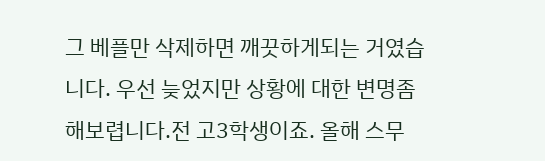그 베플만 삭제하면 깨끗하게되는 거였습니다. 우선 늦었지만 상황에 대한 변명좀 해보렵니다.전 고3학생이죠. 올해 스무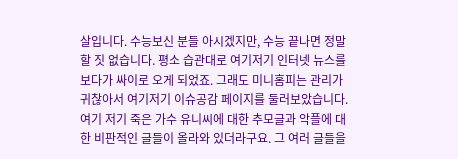살입니다. 수능보신 분들 아시겠지만, 수능 끝나면 정말 할 짓 없습니다. 평소 습관대로 여기저기 인터넷 뉴스를 보다가 싸이로 오게 되었죠. 그래도 미니홈피는 관리가 귀찮아서 여기저기 이슈공감 페이지를 둘러보았습니다. 여기 저기 죽은 가수 유니씨에 대한 추모글과 악플에 대한 비판적인 글들이 올라와 있더라구요. 그 여러 글들을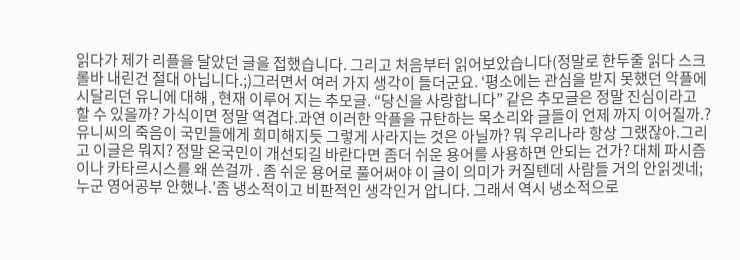읽다가 제가 리플을 달았던 글을 접했습니다. 그리고 처음부터 읽어보았습니다(정말로 한두줄 읽다 스크롤바 내린건 절대 아닙니다.;)그러면서 여러 가지 생각이 들더군요. ‘평소에는 관심을 받지 못했던 악플에 시달리던 유니에 대해 , 현재 이루어 지는 추모글. “당신을 사랑합니다” 같은 추모글은 정말 진심이라고 할 수 있을까? 가식이면 정말 역겹다.과연 이러한 악플을 규탄하는 목소리와 글들이 언제 까지 이어질까.? 유니씨의 죽음이 국민들에게 희미해지듯 그렇게 사라지는 것은 아닐까? 뭐 우리나라 항상 그랬잖아.그리고 이글은 뭐지? 정말 온국민이 개선되길 바란다면 좀더 쉬운 용어를 사용하면 안되는 건가? 대체 파시즘이나 카타르시스를 왜 쓴걸까 . 좀 쉬운 용어로 풀어써야 이 글이 의미가 커질텐데 사람들 거의 안읽겟네; 누군 영어공부 안했나.’좀 냉소적이고 비판적인 생각인거 압니다. 그래서 역시 냉소적으로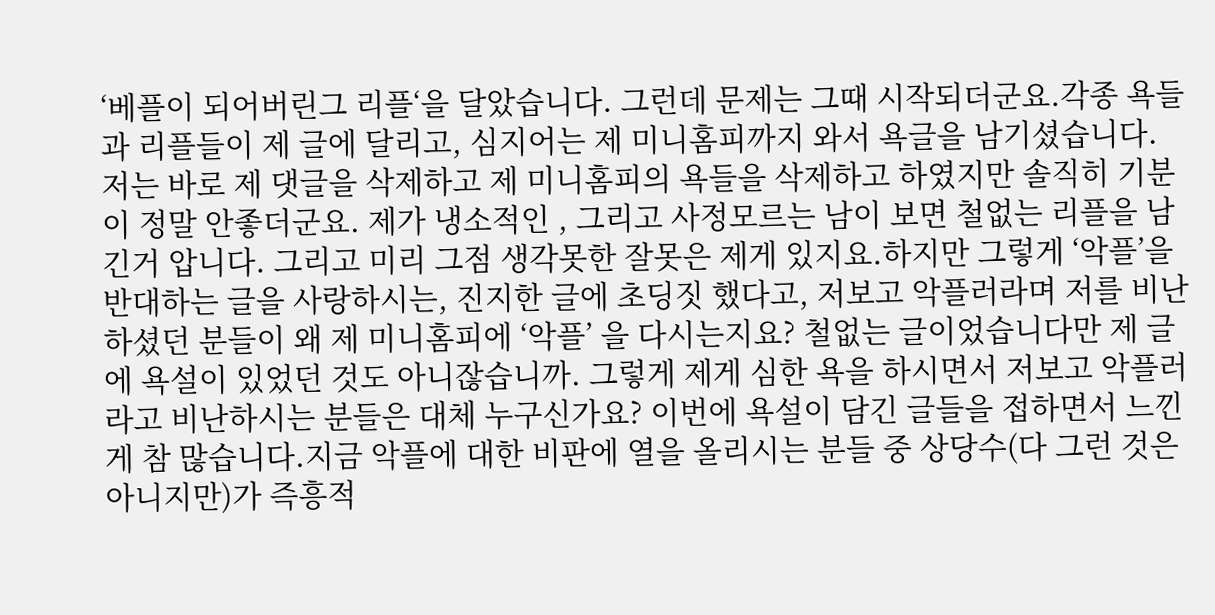‘베플이 되어버린그 리플‘을 달았습니다. 그런데 문제는 그때 시작되더군요.각종 욕들과 리플들이 제 글에 달리고, 심지어는 제 미니홈피까지 와서 욕글을 남기셨습니다. 저는 바로 제 댓글을 삭제하고 제 미니홈피의 욕들을 삭제하고 하였지만 솔직히 기분이 정말 안좋더군요. 제가 냉소적인 , 그리고 사정모르는 남이 보면 철없는 리플을 남긴거 압니다. 그리고 미리 그점 생각못한 잘못은 제게 있지요.하지만 그렇게 ‘악플’을 반대하는 글을 사랑하시는, 진지한 글에 초딩짓 했다고, 저보고 악플러라며 저를 비난하셨던 분들이 왜 제 미니홈피에 ‘악플’ 을 다시는지요? 철없는 글이었습니다만 제 글에 욕설이 있었던 것도 아니잖습니까. 그렇게 제게 심한 욕을 하시면서 저보고 악플러라고 비난하시는 분들은 대체 누구신가요? 이번에 욕설이 담긴 글들을 접하면서 느낀 게 참 많습니다.지금 악플에 대한 비판에 열을 올리시는 분들 중 상당수(다 그런 것은 아니지만)가 즉흥적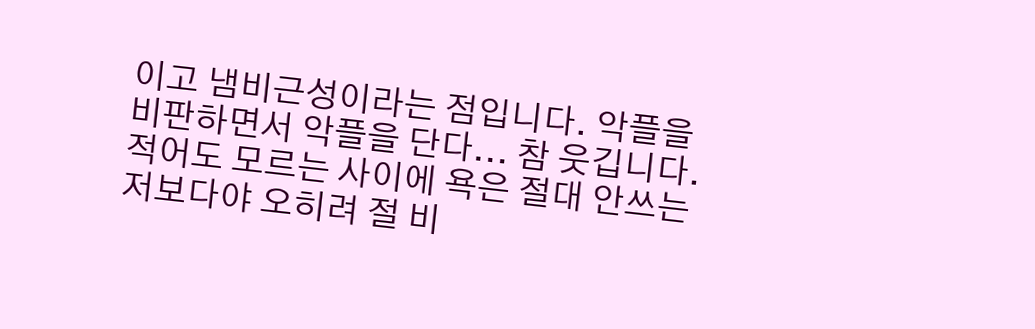이고 냄비근성이라는 점입니다. 악플을 비판하면서 악플을 단다... 참 웃깁니다.적어도 모르는 사이에 욕은 절대 안쓰는 저보다야 오히려 절 비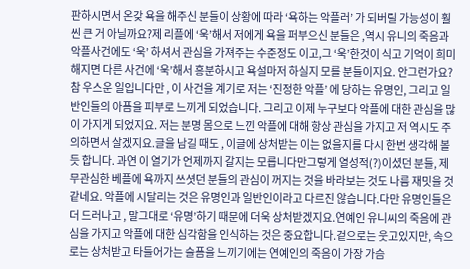판하시면서 온갖 욕을 해주신 분들이 상황에 따라 ‘욕하는 악플러’ 가 되버릴 가능성이 훨씬 큰 거 아닐까요?제 리플에 ‘욱’해서 저에게 욕을 퍼부으신 분들은 ,역시 유니의 죽음과 악플사건에도 ‘욱’ 하셔서 관심을 가져주는 수준정도 이고,그 ‘욱’한것이 식고 기억이 희미해지면 다른 사건에 ‘욱’해서 흥분하시고 욕설마저 하실지 모를 분들이지요. 안그런가요?참 우스운 일입니다만 , 이 사건을 계기로 저는 ‘진정한 악플’ 에 당하는 유명인, 그리고 일반인들의 아픔을 피부로 느끼게 되었습니다. 그리고 이제 누구보다 악플에 대한 관심을 많이 가지게 되었지요. 저는 분명 몸으로 느낀 악플에 대해 항상 관심을 가지고 저 역시도 주의하면서 살겠지요.글을 남길 때도 , 이글에 상처받는 이는 없을지를 다시 한번 생각해 볼 듯 합니다. 과연 이 열기가 언제까지 갈지는 모릅니다만그렇게 열성적(?)이셨던 분들, 제 무관심한 베플에 욕까지 쓰셧던 분들의 관심이 꺼지는 것을 바라보는 것도 나름 재밋을 것 같네요. 악플에 시달리는 것은 유명인과 일반인이라고 다르진 않습니다.다만 유명인들은 더 드러나고 , 말그대로 ‘유명’하기 때문에 더욱 상처받겠지요.연예인 유니씨의 죽음에 관심을 가지고 악플에 대한 심각함을 인식하는 것은 중요합니다.겉으로는 웃고있지만, 속으로는 상처받고 타들어가는 슬픔을 느끼기에는 연예인의 죽음이 가장 가슴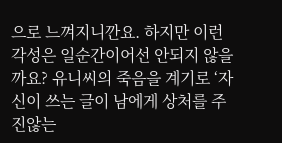으로 느껴지니깐요. 하지만 이런 각성은 일순간이어선 안되지 않을까요? 유니씨의 죽음을 계기로 ‘자신이 쓰는 글이 남에게 상처를 주진않는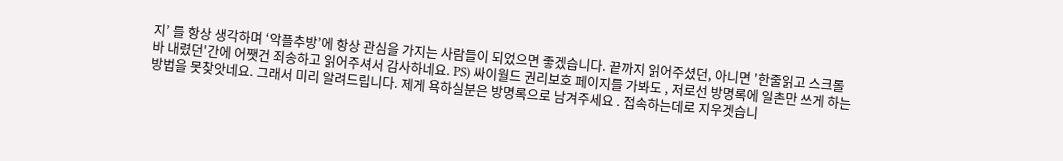지’ 를 항상 생각하며 ‘악플추방’에 항상 관심을 가지는 사람들이 되었으면 좋겠습니다. 끝까지 읽어주셨던, 아니면 '한줄읽고 스크롤바 내렸던'간에 어쨋건 죄송하고 읽어주셔서 감사하네요. PS) 싸이월드 권리보호 페이지를 가봐도 , 저로선 방명록에 일촌만 쓰게 하는 방법을 못찾앗네요. 그래서 미리 알려드립니다. 제게 욕하실분은 방명록으로 남겨주세요 . 접속하는데로 지우겟습니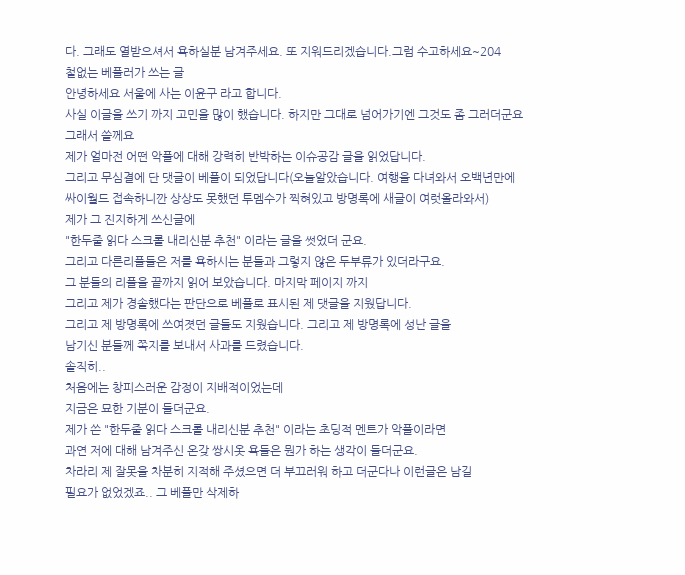다. 그래도 열받으셔서 욕하실분 남겨주세요. 또 지워드리겠습니다.그럼 수고하세요~204
철없는 베플러가 쓰는 글
안녕하세요 서울에 사는 이윤구 라고 합니다.
사실 이글을 쓰기 까지 고민을 많이 했습니다. 하지만 그대로 넘어가기엔 그것도 좀 그러더군요
그래서 쓸께요
제가 얼마전 어떤 악플에 대해 강력히 반박하는 이슈공감 글을 읽었답니다.
그리고 무심결에 단 댓글이 베플이 되었답니다(오늘알았습니다. 여행을 다녀와서 오백년만에
싸이월드 접속하니깐 상상도 못했던 투멤수가 찍혀있고 방명록에 새글이 여럿올라와서)
제가 그 진지하게 쓰신글에
"한두줄 읽다 스크롤 내리신분 추천" 이라는 글을 썻었더 군요.
그리고 다른리플들은 저를 욕하시는 분들과 그렇지 않은 두부류가 있더라구요.
그 분들의 리플을 끝까지 읽어 보았습니다. 마지막 페이지 까지
그리고 제가 경솔했다는 판단으로 베플로 표시된 제 댓글을 지웠답니다.
그리고 제 방명록에 쓰여졋던 글들도 지웠습니다. 그리고 제 방명록에 성난 글을
남기신 분들께 쪽지를 보내서 사과를 드렸습니다.
솔직히..
처음에는 창피스러운 감정이 지배적이었는데
지금은 묘한 기분이 들더군요.
제가 쓴 "한두줄 읽다 스크롤 내리신분 추천" 이라는 초딩적 멘트가 악플이라면
과연 저에 대해 남겨주신 온갖 쌍시옷 욕들은 뭔가 하는 생각이 들더군요.
차라리 제 잘못을 차분히 지적해 주셨으면 더 부끄러워 하고 더군다나 이런글은 남길
필요가 없었겠죠.. 그 베플만 삭제하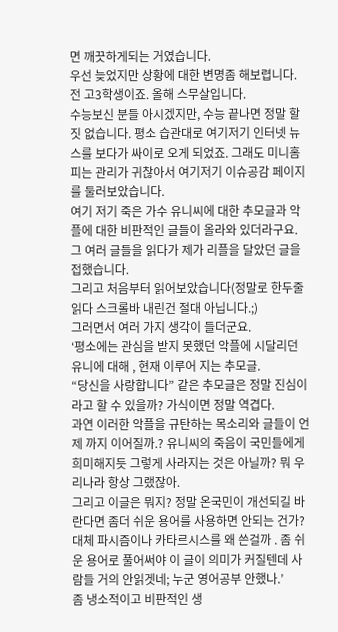면 깨끗하게되는 거였습니다.
우선 늦었지만 상황에 대한 변명좀 해보렵니다.
전 고3학생이죠. 올해 스무살입니다.
수능보신 분들 아시겠지만, 수능 끝나면 정말 할 짓 없습니다. 평소 습관대로 여기저기 인터넷 뉴스를 보다가 싸이로 오게 되었죠. 그래도 미니홈피는 관리가 귀찮아서 여기저기 이슈공감 페이지를 둘러보았습니다.
여기 저기 죽은 가수 유니씨에 대한 추모글과 악플에 대한 비판적인 글들이 올라와 있더라구요.
그 여러 글들을 읽다가 제가 리플을 달았던 글을 접했습니다.
그리고 처음부터 읽어보았습니다(정말로 한두줄 읽다 스크롤바 내린건 절대 아닙니다.;)
그러면서 여러 가지 생각이 들더군요.
‘평소에는 관심을 받지 못했던 악플에 시달리던 유니에 대해 , 현재 이루어 지는 추모글.
“당신을 사랑합니다” 같은 추모글은 정말 진심이라고 할 수 있을까? 가식이면 정말 역겹다.
과연 이러한 악플을 규탄하는 목소리와 글들이 언제 까지 이어질까.? 유니씨의 죽음이 국민들에게 희미해지듯 그렇게 사라지는 것은 아닐까? 뭐 우리나라 항상 그랬잖아.
그리고 이글은 뭐지? 정말 온국민이 개선되길 바란다면 좀더 쉬운 용어를 사용하면 안되는 건가? 대체 파시즘이나 카타르시스를 왜 쓴걸까 . 좀 쉬운 용어로 풀어써야 이 글이 의미가 커질텐데 사람들 거의 안읽겟네; 누군 영어공부 안했나.’
좀 냉소적이고 비판적인 생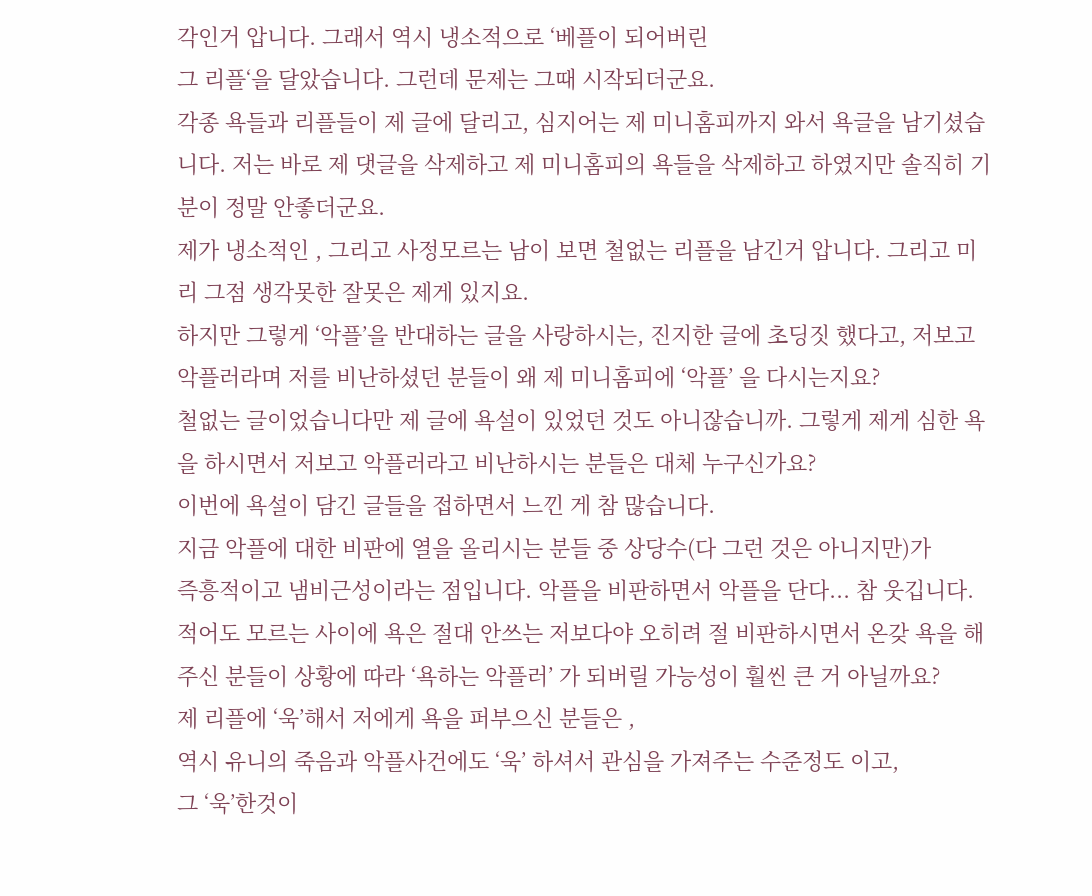각인거 압니다. 그래서 역시 냉소적으로 ‘베플이 되어버린
그 리플‘을 달았습니다. 그런데 문제는 그때 시작되더군요.
각종 욕들과 리플들이 제 글에 달리고, 심지어는 제 미니홈피까지 와서 욕글을 남기셨습니다. 저는 바로 제 댓글을 삭제하고 제 미니홈피의 욕들을 삭제하고 하였지만 솔직히 기분이 정말 안좋더군요.
제가 냉소적인 , 그리고 사정모르는 남이 보면 철없는 리플을 남긴거 압니다. 그리고 미리 그점 생각못한 잘못은 제게 있지요.
하지만 그렇게 ‘악플’을 반대하는 글을 사랑하시는, 진지한 글에 초딩짓 했다고, 저보고 악플러라며 저를 비난하셨던 분들이 왜 제 미니홈피에 ‘악플’ 을 다시는지요?
철없는 글이었습니다만 제 글에 욕설이 있었던 것도 아니잖습니까. 그렇게 제게 심한 욕을 하시면서 저보고 악플러라고 비난하시는 분들은 대체 누구신가요?
이번에 욕설이 담긴 글들을 접하면서 느낀 게 참 많습니다.
지금 악플에 대한 비판에 열을 올리시는 분들 중 상당수(다 그런 것은 아니지만)가
즉흥적이고 냄비근성이라는 점입니다. 악플을 비판하면서 악플을 단다... 참 웃깁니다.
적어도 모르는 사이에 욕은 절대 안쓰는 저보다야 오히려 절 비판하시면서 온갖 욕을 해주신 분들이 상황에 따라 ‘욕하는 악플러’ 가 되버릴 가능성이 훨씬 큰 거 아닐까요?
제 리플에 ‘욱’해서 저에게 욕을 퍼부으신 분들은 ,
역시 유니의 죽음과 악플사건에도 ‘욱’ 하셔서 관심을 가져주는 수준정도 이고,
그 ‘욱’한것이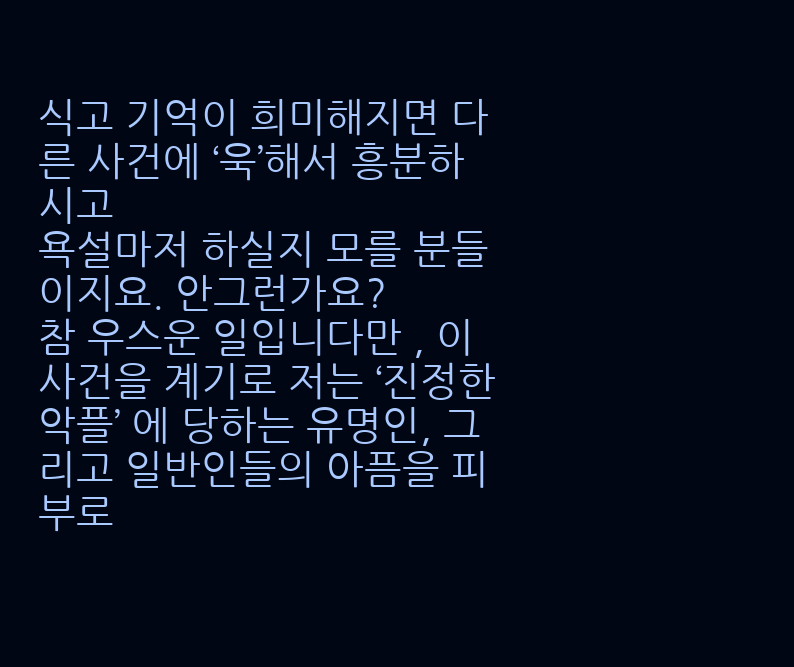식고 기억이 희미해지면 다른 사건에 ‘욱’해서 흥분하시고
욕설마저 하실지 모를 분들이지요. 안그런가요?
참 우스운 일입니다만 , 이 사건을 계기로 저는 ‘진정한 악플’ 에 당하는 유명인, 그리고 일반인들의 아픔을 피부로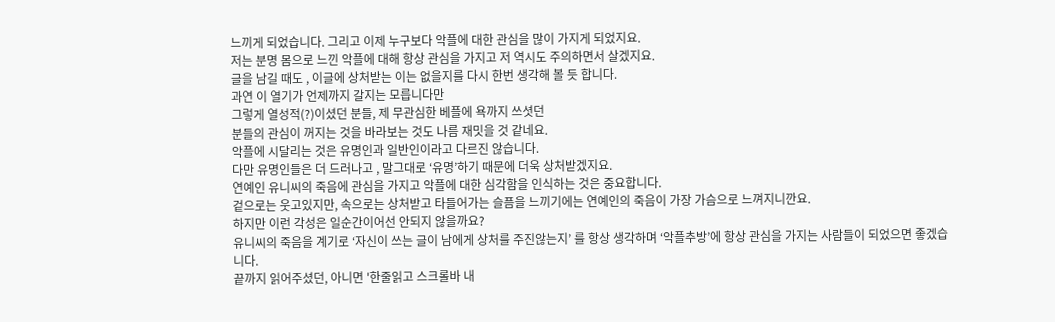느끼게 되었습니다. 그리고 이제 누구보다 악플에 대한 관심을 많이 가지게 되었지요.
저는 분명 몸으로 느낀 악플에 대해 항상 관심을 가지고 저 역시도 주의하면서 살겠지요.
글을 남길 때도 , 이글에 상처받는 이는 없을지를 다시 한번 생각해 볼 듯 합니다.
과연 이 열기가 언제까지 갈지는 모릅니다만
그렇게 열성적(?)이셨던 분들, 제 무관심한 베플에 욕까지 쓰셧던
분들의 관심이 꺼지는 것을 바라보는 것도 나름 재밋을 것 같네요.
악플에 시달리는 것은 유명인과 일반인이라고 다르진 않습니다.
다만 유명인들은 더 드러나고 , 말그대로 ‘유명’하기 때문에 더욱 상처받겠지요.
연예인 유니씨의 죽음에 관심을 가지고 악플에 대한 심각함을 인식하는 것은 중요합니다.
겉으로는 웃고있지만, 속으로는 상처받고 타들어가는 슬픔을 느끼기에는 연예인의 죽음이 가장 가슴으로 느껴지니깐요.
하지만 이런 각성은 일순간이어선 안되지 않을까요?
유니씨의 죽음을 계기로 ‘자신이 쓰는 글이 남에게 상처를 주진않는지’ 를 항상 생각하며 ‘악플추방’에 항상 관심을 가지는 사람들이 되었으면 좋겠습니다.
끝까지 읽어주셨던, 아니면 '한줄읽고 스크롤바 내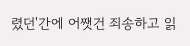렸던'간에 어쨋건 죄송하고 읽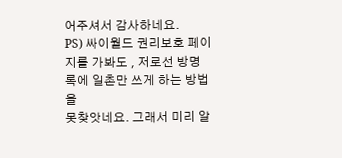어주셔서 감사하네요.
PS) 싸이월드 권리보호 페이지를 가봐도 , 저로선 방명록에 일촌만 쓰게 하는 방법을
못찾앗네요. 그래서 미리 알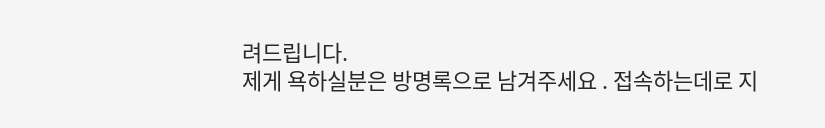려드립니다.
제게 욕하실분은 방명록으로 남겨주세요 . 접속하는데로 지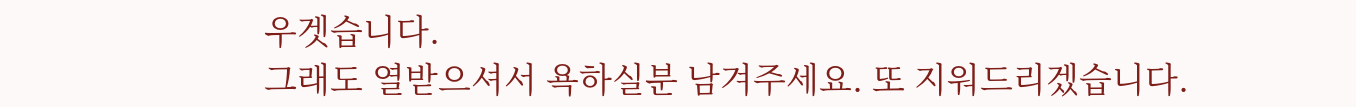우겟습니다.
그래도 열받으셔서 욕하실분 남겨주세요. 또 지워드리겠습니다.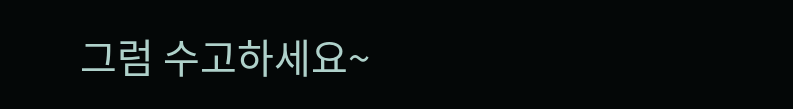그럼 수고하세요~